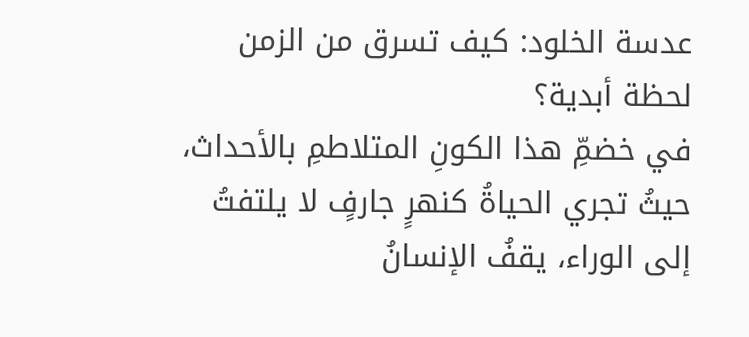عدسة الخلود: كيف تسرق من الزمن لحظة أبدية؟
في خضمِّ هذا الكونِ المتلاطمِ بالأحداث، حيثُ تجري الحياةُ كنهرٍ جارفٍ لا يلتفتُ إلى الوراء، يقفُ الإنسانُ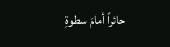حائراً أمامَ سطوةِ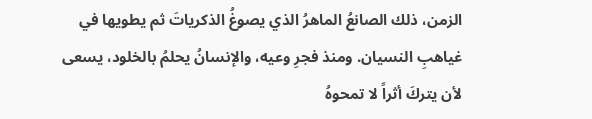الزمن، ذلك الصانعُ الماهرُ الذي يصوغُ الذكرياتَ ثم يطويها في غياهبِ النسيان. ومنذ فجرِ وعيه، والإنسانُ يحلمُ بالخلود، يسعى لأن يتركَ أثراً لا تمحوهُ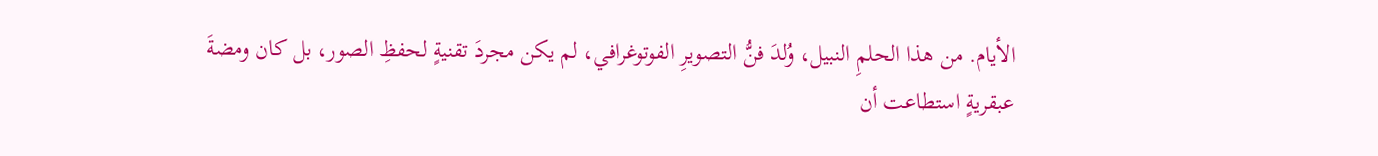الأيام. من هذا الحلمِ النبيل، وُلدَ فنُّ التصويرِ الفوتوغرافي، لم يكن مجردَ تقنيةٍ لحفظِ الصور، بل كان ومضةَ عبقريةٍ استطاعت أن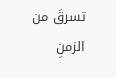تسرقَ من الزمنِ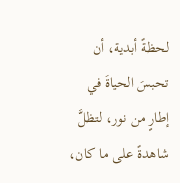لحظةً أبدية، أن تحبسَ الحياةَ في إطارٍ من نور، لتظلَّ شاهدةً على ما كان،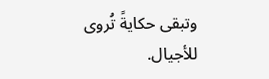وتبقى حكايةً تُروى للأجيال.